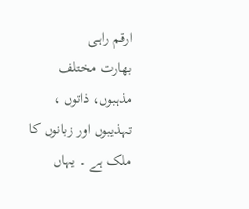ارقـم راہـی
بھارت مختلف مذہبوں، ذاتوں ، تہذیبوں اور زبانوں کا ملک ہے ۔ یہاں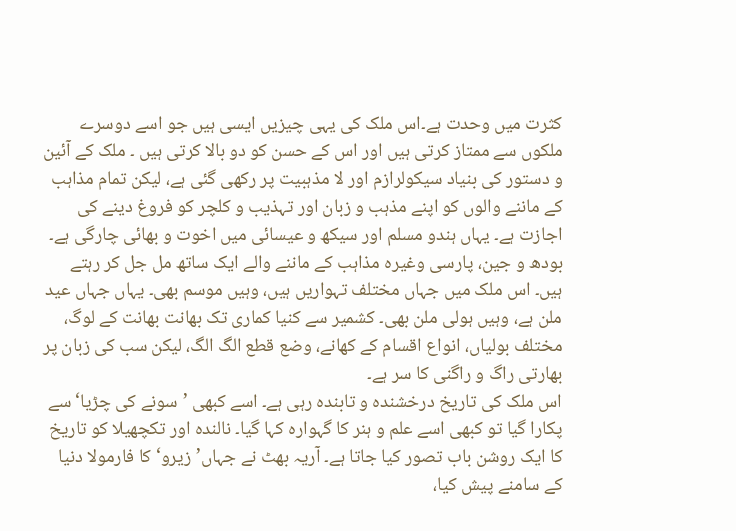کثرت میں وحدت ہے۔اس ملک کی یہی چیزیں ایسی ہیں جو اسے دوسرے ملکوں سے ممتاز کرتی ہیں اور اس کے حسن کو دو بالا کرتی ہیں ۔ ملک کے آئین و دستور کی بنیاد سیکولرازم اور لا مذہبیت پر رکھی گئی ہے، لیکن تمام مذاہب کے ماننے والوں کو اپنے مذہب و زبان اور تہذیب و کلچر کو فروغ دینے کی اجازت ہے۔ یہاں ہندو مسلم اور سیکھ و عیسائی میں اخوت و بھائی چارگی ہے۔ بودھ و جین، پارسی وغیرہ مذاہب کے ماننے والے ایک ساتھ مل جل کر رہتے ہیں۔ اس ملک میں جہاں مختلف تہواریں ہیں، وہیں موسم بھی۔ یہاں جہاں عید ملن ہے، وہیں ہولی ملن بھی۔ کشمیر سے کنیا کماری تک بھانت بھانت کے لوگ، مختلف بولیاں، انواع اقسام کے کھانے، وضع قطع الگ الگ، لیکن سب کی زبان پر بھارتی راگ و راگنی کا سر ہے۔
اس ملک کی تاریخ درخشندہ و تابندہ رہی ہے۔ اسے کبھی ’سونے کی چڑیا‘سے پکارا گیا تو کبھی اسے علم و ہنر کا گہوارہ کہا گیا۔ نالندہ اور تکچھیلا کو تاریخ کا ایک روشن باب تصور کیا جاتا ہے۔ آریہ بھٹ نے جہاں’زیرو‘ کا فارمولا دنیا کے سامنے پیش کیا،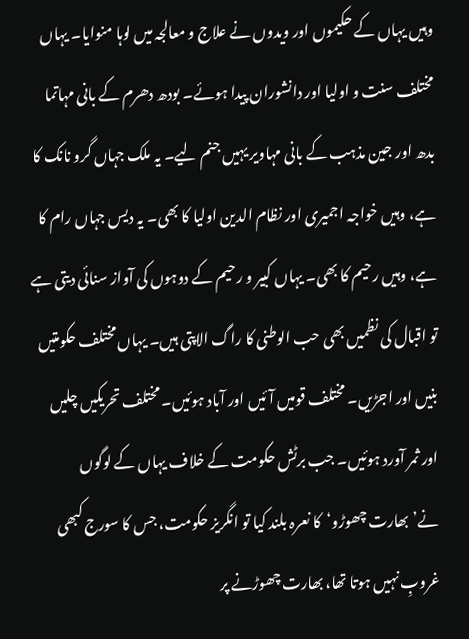وہیں یہاں کے حکیموں اور ویدوں نے علاج و معالجہ میں لوہا منوایا۔ یہاں مختلف سنت و اولیا اور دانشوران پیدا ہوئے۔ بودھ دھرم کے بانی مہاتما بدھ اور جین مذہب کے بانی مہاویر یہیں جنم لیے۔ یہ ملک جہاں گرو نانک کا ہے، وہیں خواجہ اجمیری اور نظام الدین اولیا کا بھی۔ یہ دیس جہاں رام کا ہے، وہیں رحیم کا بھی۔ یہاں کبیر و رحیم کے دوہوں کی آواز سنائی دیتی ہے تو اقبال کی نظمیں بھی حب الوطنی کا راگ الاپتی ہیں۔ یہاں مختلف حکومتیں بنیں اور اجڑیں۔ مختلف قومیں آئیں اور آباد ہوئیں۔ مختلف تحریکیں چلیں اور ثمر آورد ہوئیں۔ جب برٹش حکومت کے خلاف یہاں کے لوگوں نے’بھارت چھوڑو‘کا نعرہ بلند کیا تو انگریز حکومت، جس کا سورج کبھی غروبِ نہیں ہوتا تھا، بھارت چھوڑنے پر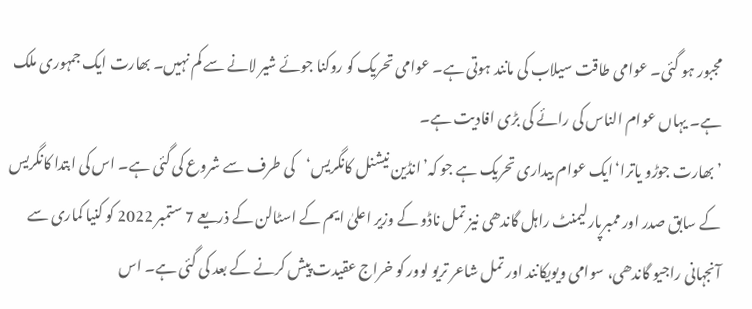مجبور ہو گئی۔ عوامی طاقت سیلاب کی مانند ہوتی ہے۔ عوامی تحریک کو روکنا جوئے شیر لانے سے کم نہیں۔ بھارت ایک جمہوری ملک ہے۔ یہاں عوام الناس کی رائے کی بڑی افادیت ہے۔
’بھارت جوڑو یاترا‘ایک عوام بیداری تحریک ہے جو کہ’انڈین نیشنل کانگریس‘کی طرف سے شروع کی گئی ہے۔ اس کی ابتدا کانگریس کے سابق صدر اور ممبرپارلیمنٹ راہل گاندھی نیز تمل ناڈو کے وزیر اعلیٰ ایم کے اسٹالن کے ذریعے 7 ستمبر 2022 کو کنیا کماری سے آنجہانی راجیو گاندھی، سوامی ویویکانند اور تمل شاعر تریو لوور کو خراج عقیدت پیش کرنے کے بعد کی گئی ہے۔ اس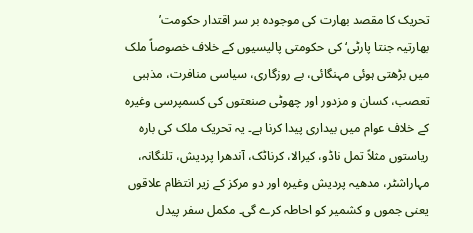تحریک کا مقصد بھارت کی موجودہ بر سر اقتدار حکومت’ بھارتیہ جنتا پارٹی‘ کی حکومتی پالیسیوں کے خلاف خصوصاً ملک میں بڑھتی ہوئی مہنگائی، بے روزگاری، سیاسی منافرت، مذہبی تعصب، کسان و مزدور اور چھوٹی صنعتوں کی کسمپرسی وغیرہ کے خلاف عوام میں بیداری پیدا کرنا ہے۔ یہ تحریک ملک کی بارہ ریاستوں مثلاً تمل ناڈو، کیرالا، کرناٹک، آندھرا پردیش، تلنگانہ، مہاراشٹر، مدھیہ پردیش وغیرہ اور دو مرکز کے زیر انتظام علاقوں یعنی جموں و کشمیر کو احاطہ کرے گی۔ مکمل سفر پیدل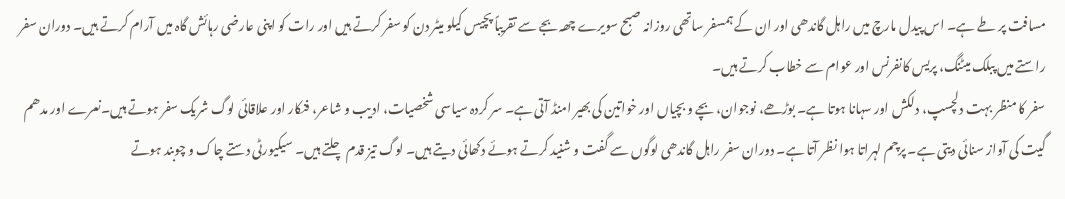مسافت پر طے ہے۔ اس پیدل مارچ میں راہل گاندھی اور ان کے ہمسفر ساتھی روزانہ صبح سویرے چھہ بجے سے تقریباً پچیس کیلو میٹر دن کو سفر کرتے ہیں اور رات کو اپنی عارضی رہائش گاہ میں آرام کرتے ہیں۔ دوران سفر راستے میں پبلک میٹنگ، پریس کانفرنس اور عوام سے خطاب کرتے ہیں۔
سفر کا منظر بہت دلچسپ، دلکش اور سہانا ہوتا ہے۔ بوڑھے، نوجوان، بچے و بچیاں اور خواتین کی بھیر امنڈ آتی ہے۔ سر کردہ سیاسی شخصیات، ادیب و شاعر، فنکار اور علاقائی لوگ شریک سفر ہوتے ہیں۔نعرے اور مدھم گیت کی آواز سنائی دیتی ہے۔ پرچم لہراتا ہوا نظر آتا ہے۔ دوران سفر راہل گاندھی لوگوں سے گفت و شنید کرتے ہوئے دکھائی دیتے ہیں۔ لوگ تیز قدم چلتے ہیں۔ سیکیورٹی دستے چاک و چوبند ہوتے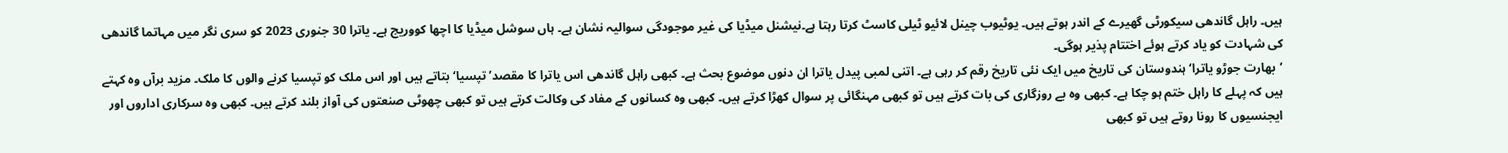ہیں۔ راہل گاندھی سیکورٹی گھیرے کے اندر ہوتے ہیں۔ یوٹیوب چینل لائیو ٹیلی کاسٹ کرتا رہتا ہے۔نیشنل میڈیا کی غیر موجودگی سوالیہ نشان ہے۔ ہاں سوشل میڈیا کا اچھا کووریج ہے۔ یاترا 30 جنوری 2023 کو سری نگر میں مہاتما گاندھی کی شہادت کو یاد کرتے ہوئے اختتام پذیر ہوگی۔
’بھارت جوڑو یاترا‘ہندوستان کی تاریخ میں ایک نئی تاریخ رقم کر رہی ہے۔ اتنی لمبی پیدل یاترا ان دنوں موضوع بحث ہے۔ کبھی راہل گاندھی اس یاترا کا مقصد’تپسیا‘ بتاتے ہیں اور اس ملک کو تپسیا کرنے والوں کا ملک۔ مزید برآں وہ کہتے ہیں کہ پہلے کا راہل ختم ہو چکا ہے۔ کبھی وہ بے روزگاری کی بات کرتے ہیں تو کبھی مہنگائی پر سوال کھڑا کرتے ہیں۔ کبھی وہ کسانوں کے مفاد کی وکالت کرتے ہیں تو کبھی چھوٹی صنعتوں کی آواز بلند کرتے ہیں۔ کبھی وہ سرکاری اداروں اور ایجنسیوں کا رونا روتے ہیں تو کبھی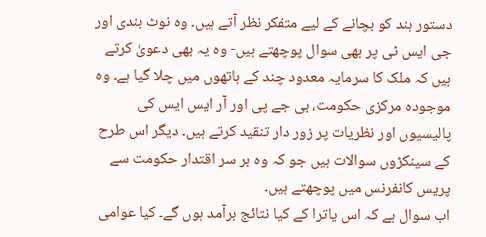دستور ہند کو بچانے کے لیے متفکر نظر آتے ہیں۔ وہ نوٹ بندی اور جی ایس ٹی پر بھی سوال پوچھتے ہیں- وہ یہ بھی دعویٰ کرتے ہیں کہ ملک کا سرمایہ معدود چند کے ہاتھوں میں چلا گیا ہے۔ وہ موجودہ مرکزی حکومت، بی جے پی اور آر ایس ایس کی پالیسیوں اور نظریات پر زور دار تنقید کرتے ہیں۔ دیگر اس طرح کے سینکڑوں سوالات ہیں جو کہ وہ بر سر اقتدار حکومت سے پریس کانفرنس میں پوچھتے ہیں۔
اب سوال ہے کہ اس یاترا کے کیا نتائج برآمد ہوں گے۔ کیا عوامی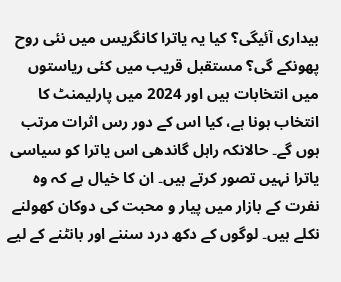بیداری آئیگی؟ کیا یہ یاترا کانگریس میں نئی روح پھونکے گی؟ مستقبل قریب میں کئی ریاستوں میں انتخابات ہیں اور 2024 میں پارلیمنٹ کا انتخاب ہونا ہے، کیا اس کے دور رس اثرات مرتب ہوں گے۔ حالانکہ راہل گاندھی اس یاترا کو سیاسی یاترا نہیں تصور کرتے ہیں۔ ان کا خیال ہے کہ وہ نفرت کے بازار میں پیار و محبت کی دوکان کھولنے نکلے ہیں۔ لوگوں کے دکھ درد سننے اور بانٹنے کے لیے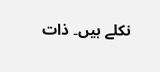نکلے ہیں۔ ذات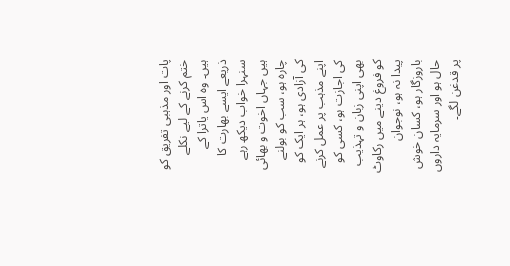پات اور مذہبی تفریق کو ختم کرنے کے لیے نکلے ہیں۔ وہ اس یاترا کے ذریعے ایسے بھارت کا سنہرا خواب دیکھ رہے ہیں جہاں اخوت و بھائی چارہ ہو، سب کو بولنے کی آزادی ہو، ہر ایک کو اپنے مذہب پر عمل کرنے کی اجازت ہو، کسی کو بھی اپنی زبان و تہذیب کو فروغ دینے میں رکاوٹ پیدا نہ ہو، نوجوان باروزگار ہو، کسان خوش حال ہو اور سرمایہ داروں پر قدغن لگے۔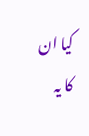کیا ان کا یہ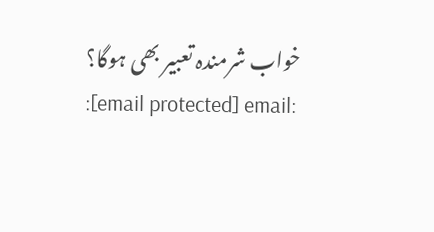خواب شرمندہ تعبیر بھی ہوگا؟
:[email protected] email: